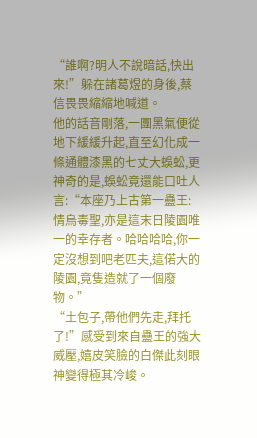“誰啊?明人不說暗話,快出來!”躲在諸葛煜的身後,蔡信畏畏縮縮地喊道。
他的話音剛落,一團黑氣便從地下緩緩升起,直至幻化成一條通體漆黑的七丈大蜈蚣,更神奇的是,蜈蚣竟還能口吐人言:“本座乃上古第一蠱王:情烏毒聖,亦是這末日陵園唯一的幸存者。哈哈哈哈,你一定沒想到吧老匹夫,這偌大的陵園,竟隻造就了一個廢物。”
“土包子,帶他們先走,拜托了!”感受到來自蠱王的強大威壓,嬉皮笑臉的白傑此刻眼神變得極其冷峻。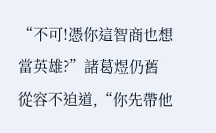“不可!憑你這智商也想當英雄?”諸葛煜仍舊從容不迫道,“你先帶他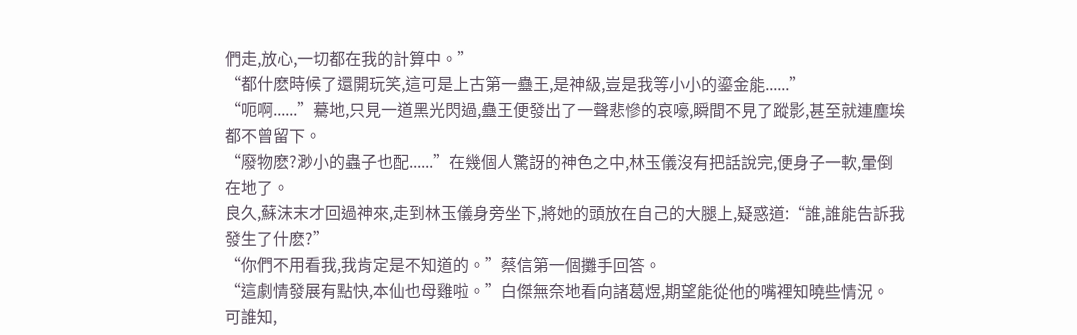們走,放心,一切都在我的計算中。”
“都什麽時候了還開玩笑,這可是上古第一蠱王,是神級,豈是我等小小的鎏金能......”
“呃啊......”驀地,只見一道黑光閃過,蠱王便發出了一聲悲慘的哀嚎,瞬間不見了蹤影,甚至就連塵埃都不曾留下。
“廢物麽?渺小的蟲子也配......”在幾個人驚訝的神色之中,林玉儀沒有把話說完,便身子一軟,暈倒在地了。
良久,蘇沫末才回過神來,走到林玉儀身旁坐下,將她的頭放在自己的大腿上,疑惑道:“誰,誰能告訴我發生了什麽?”
“你們不用看我,我肯定是不知道的。”蔡信第一個攤手回答。
“這劇情發展有點快,本仙也母雞啦。”白傑無奈地看向諸葛煜,期望能從他的嘴裡知曉些情況。
可誰知,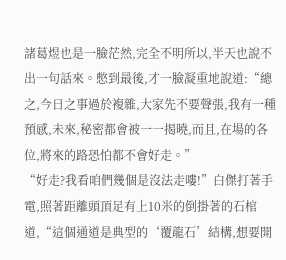諸葛煜也是一臉茫然,完全不明所以,半天也說不出一句話來。憋到最後,才一臉凝重地說道:“總之,今日之事過於複雜,大家先不要聲張,我有一種預感,未來,秘密都會被一一揭曉,而且,在場的各位,將來的路恐怕都不會好走。”
“好走?我看咱們幾個是沒法走嘍!”白傑打著手電,照著距離頭頂足有上10米的倒掛著的石棺道,“這個通道是典型的‘覆龍石’結構,想要開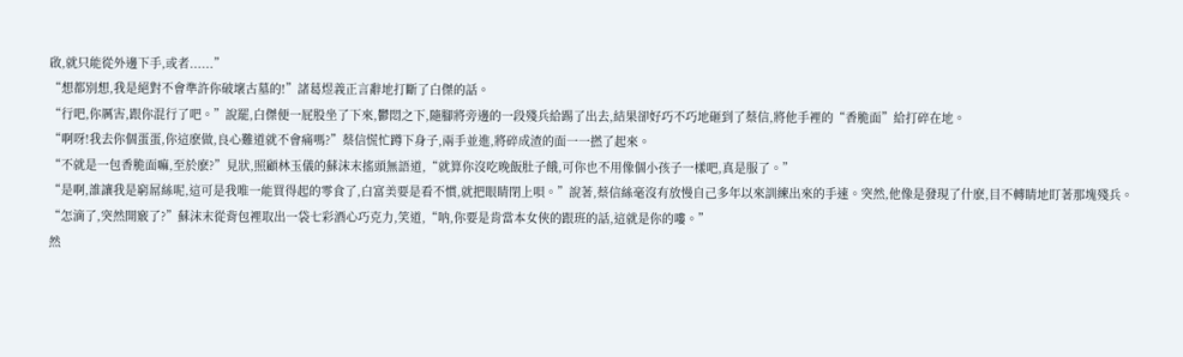啟,就只能從外邊下手,或者......”
“想都別想,我是絕對不會準許你破壞古墓的!”諸葛煜義正言辭地打斷了白傑的話。
“行吧,你厲害,跟你混行了吧。”說罷,白傑便一屁股坐了下來,鬱悶之下,隨腳將旁邊的一段殘兵給踢了出去,結果卻好巧不巧地砸到了蔡信,將他手裡的“香脆面”給打碎在地。
“啊呀!我去你個蛋蛋,你這麽做,良心難道就不會痛嗎?”蔡信慌忙蹲下身子,兩手並進,將碎成渣的面一一撚了起來。
“不就是一包香脆面嘛,至於麽?”見狀,照顧林玉儀的蘇沫末搖頭無語道,“就算你沒吃晚飯肚子餓,可你也不用像個小孩子一樣吧,真是服了。”
“是啊,誰讓我是窮屌絲呢,這可是我唯一能買得起的零食了,白富美要是看不慣,就把眼睛閉上唄。”說著,蔡信絲毫沒有放慢自己多年以來訓練出來的手速。突然,他像是發現了什麽,目不轉睛地盯著那塊殘兵。
“怎滴了,突然開竅了?”蘇沫末從背包裡取出一袋七彩酒心巧克力,笑道,“呐,你要是肯當本女俠的跟班的話,這就是你的嘍。”
然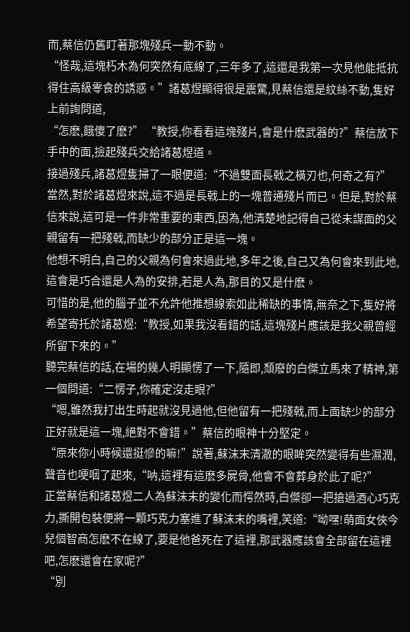而,蔡信仍舊盯著那塊殘兵一動不動。
“怪哉,這塊朽木為何突然有底線了,三年多了,這還是我第一次見他能抵抗得住高級零食的誘惑。”諸葛煜顯得很是震驚,見蔡信還是紋絲不動,隻好上前詢問道,
“怎麽,餓傻了麽?” “教授,你看看這塊殘片,會是什麽武器的?”蔡信放下手中的面,撿起殘兵交給諸葛煜道。
接過殘兵,諸葛煜隻掃了一眼便道:“不過雙面長戟之橫刃也,何奇之有?”
當然,對於諸葛煜來說,這不過是長戟上的一塊普通殘片而已。但是,對於蔡信來說,這可是一件非常重要的東西,因為,他清楚地記得自己從未謀面的父親留有一把殘戟,而缺少的部分正是這一塊。
他想不明白,自己的父親為何會來過此地,多年之後,自己又為何會來到此地,這會是巧合還是人為的安排,若是人為,那目的又是什麽。
可惜的是,他的腦子並不允許他推想線索如此稀缺的事情,無奈之下,隻好將希望寄托於諸葛煜:“教授,如果我沒看錯的話,這塊殘片應該是我父親曾經所留下來的。”
聽完蔡信的話,在場的幾人明顯愣了一下,隨即,頹廢的白傑立馬來了精神,第一個問道:“二愣子,你確定沒走眼?”
“嗯,雖然我打出生時起就沒見過他,但他留有一把殘戟,而上面缺少的部分正好就是這一塊,絕對不會錯。”蔡信的眼神十分堅定。
“原來你小時候還挺慘的嘛!”說著,蘇沫末清澈的眼眸突然變得有些濕潤,聲音也哽咽了起來,“呐,這裡有這麽多屍骨,他會不會葬身於此了呢?”
正當蔡信和諸葛煜二人為蘇沫末的變化而愕然時,白傑卻一把搶過酒心巧克力,撕開包裝便將一顆巧克力塞進了蘇沫末的嘴裡,笑道:“呦嘿!萌面女俠今兒個智商怎麽不在線了,要是他爸死在了這裡,那武器應該會全部留在這裡吧,怎麽還會在家呢?”
“別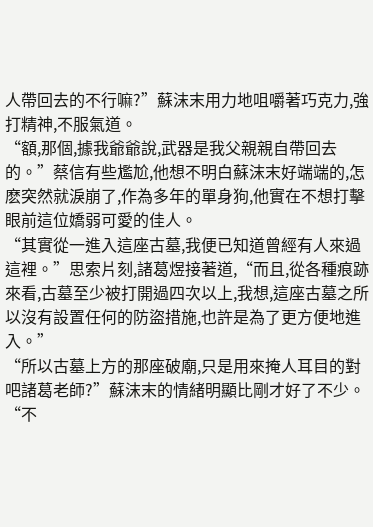人帶回去的不行嘛?”蘇沫末用力地咀嚼著巧克力,強打精神,不服氣道。
“額,那個,據我爺爺說,武器是我父親親自帶回去的。”蔡信有些尷尬,他想不明白蘇沫末好端端的,怎麽突然就淚崩了,作為多年的單身狗,他實在不想打擊眼前這位嬌弱可愛的佳人。
“其實從一進入這座古墓,我便已知道曾經有人來過這裡。”思索片刻,諸葛煜接著道,“而且,從各種痕跡來看,古墓至少被打開過四次以上,我想,這座古墓之所以沒有設置任何的防盜措施,也許是為了更方便地進入。”
“所以古墓上方的那座破廟,只是用來掩人耳目的對吧諸葛老師?”蘇沫末的情緒明顯比剛才好了不少。
“不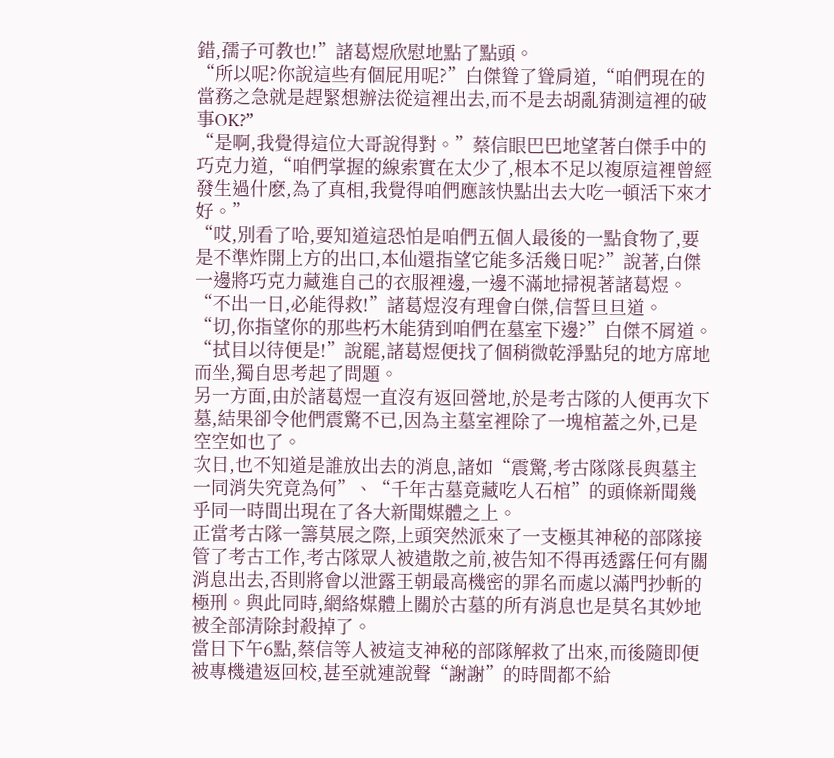錯,孺子可教也!”諸葛煜欣慰地點了點頭。
“所以呢?你說這些有個屁用呢?”白傑聳了聳肩道,“咱們現在的當務之急就是趕緊想辦法從這裡出去,而不是去胡亂猜測這裡的破事OK?”
“是啊,我覺得這位大哥說得對。”蔡信眼巴巴地望著白傑手中的巧克力道,“咱們掌握的線索實在太少了,根本不足以複原這裡曾經發生過什麽,為了真相,我覺得咱們應該快點出去大吃一頓活下來才好。”
“哎,別看了哈,要知道這恐怕是咱們五個人最後的一點食物了,要是不準炸開上方的出口,本仙還指望它能多活幾日呢?”說著,白傑一邊將巧克力藏進自己的衣服裡邊,一邊不滿地掃視著諸葛煜。
“不出一日,必能得救!”諸葛煜沒有理會白傑,信誓旦旦道。
“切,你指望你的那些朽木能猜到咱們在墓室下邊?”白傑不屑道。
“拭目以待便是!”說罷,諸葛煜便找了個稍微乾淨點兒的地方席地而坐,獨自思考起了問題。
另一方面,由於諸葛煜一直沒有返回營地,於是考古隊的人便再次下墓,結果卻令他們震驚不已,因為主墓室裡除了一塊棺蓋之外,已是空空如也了。
次日,也不知道是誰放出去的消息,諸如“震驚,考古隊隊長與墓主一同消失究竟為何”、“千年古墓竟藏吃人石棺”的頭條新聞幾乎同一時間出現在了各大新聞媒體之上。
正當考古隊一籌莫展之際,上頭突然派來了一支極其神秘的部隊接管了考古工作,考古隊眾人被遣散之前,被告知不得再透露任何有關消息出去,否則將會以泄露王朝最高機密的罪名而處以滿門抄斬的極刑。與此同時,網絡媒體上關於古墓的所有消息也是莫名其妙地被全部清除封殺掉了。
當日下午6點,蔡信等人被這支神秘的部隊解救了出來,而後隨即便被專機遣返回校,甚至就連說聲“謝謝”的時間都不給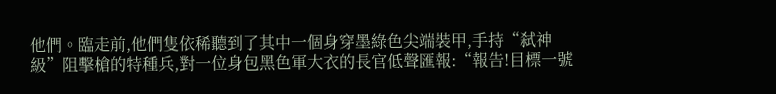他們。臨走前,他們隻依稀聽到了其中一個身穿墨綠色尖端裝甲,手持“弑神級”阻擊槍的特種兵,對一位身包黑色軍大衣的長官低聲匯報:“報告!目標一號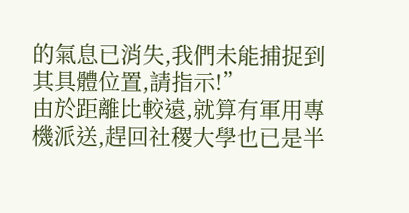的氣息已消失,我們未能捕捉到其具體位置,請指示!”
由於距離比較遠,就算有軍用專機派送,趕回社稷大學也已是半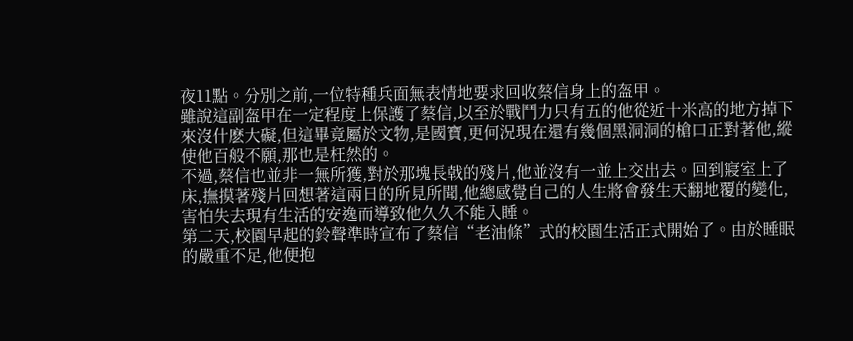夜11點。分別之前,一位特種兵面無表情地要求回收蔡信身上的盔甲。
雖說這副盔甲在一定程度上保護了蔡信,以至於戰鬥力只有五的他從近十米高的地方掉下來沒什麽大礙,但這畢竟屬於文物,是國寶,更何況現在還有幾個黑洞洞的槍口正對著他,縱使他百般不願,那也是枉然的。
不過,蔡信也並非一無所獲,對於那塊長戟的殘片,他並沒有一並上交出去。回到寢室上了床,撫摸著殘片回想著這兩日的所見所聞,他總感覺自己的人生將會發生天翻地覆的變化,害怕失去現有生活的安逸而導致他久久不能入睡。
第二天,校園早起的鈴聲準時宣布了蔡信“老油條”式的校園生活正式開始了。由於睡眠的嚴重不足,他便抱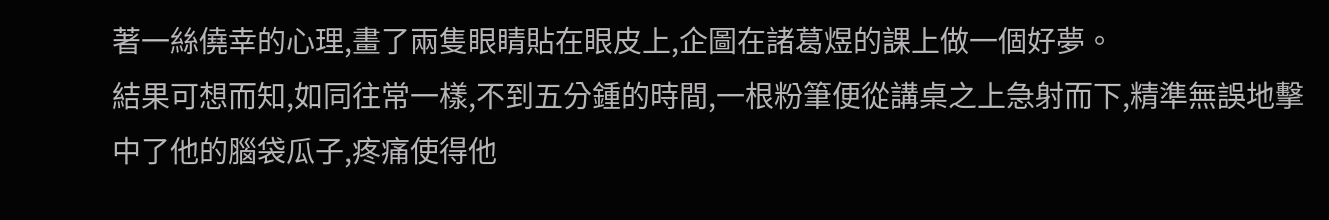著一絲僥幸的心理,畫了兩隻眼睛貼在眼皮上,企圖在諸葛煜的課上做一個好夢。
結果可想而知,如同往常一樣,不到五分鍾的時間,一根粉筆便從講桌之上急射而下,精準無誤地擊中了他的腦袋瓜子,疼痛使得他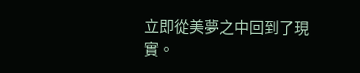立即從美夢之中回到了現實。